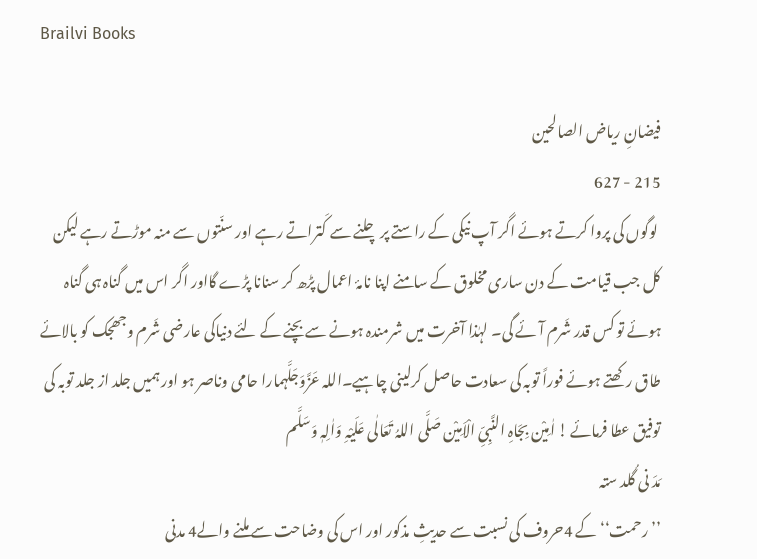Brailvi Books

فیضانِ ریاض الصالحین
215 - 627
 لوگوں کی پروا کرتے ہوئے اگر آپ نیکی کے راستے پر چلنے سے کَتراتے رہے اور سنّتوں سے منہ موڑتے رہے لیکن کل جب قیامت کے دن ساری مخلوق کے سامنے اپنا نامۂ اعمال پڑھ کر سنانا پڑے گااور اگر اس میں گناہ ہی گناہ ہوئے تو کس قدر شَرم آئے گی۔ لہٰذا آخرت میں شرمندہ ہونے سے بچنے کے لئے دنیاکی عارضی شَرم وجھجک کو بالائے طاق رکھتے ہوئے فوراً توبہ کی سعادت حاصل کرلینی چاہیے۔اللہ عَزَّوَجَلَّہمارا حامی وناصر ہو اور ہمیں جلد از جلد توبہ کی توفیق عطا فرمائے ! اٰمِیْن بِجَاہِ النَّبِیِّ الْاَمِیْن صَلَّی اللہُ تَعَالٰی عَلَیْہِ وَاٰلِہٖ وَسَلَّم
مَدَ نی گُلد ستہ
’’رحمت‘‘ کے 4حروف کی نسبت سے حدیثِ مذکور اور اس کی وضاحت سے ملنے والے4 مدنی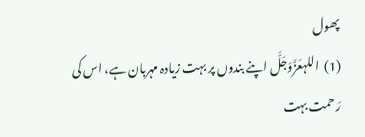پھول
(1)  اللہعَزَّوَجَلَّ اپنے بندوں پر بہت زیادہ مہربان ہے، اس کی رَحمت بہت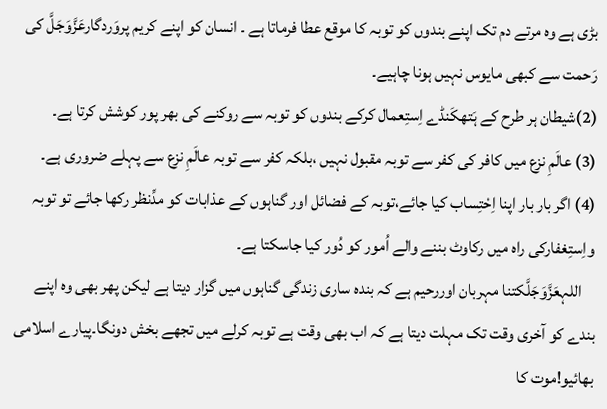بڑی ہے وہ مرتے دم تک اپنے بندوں کو توبہ کا موقع عطا فرماتا ہے ۔ انسان کو اپنے کریم پروَردگارعَزَّوَجَلَّ کی رَحمت سے کبھی مایوس نہیں ہونا چاہیے۔
(2)شیطان ہر طرح کے ہَتھکَنڈے اِستِعمال کرکے بندوں کو توبہ سے روکنے کی بھر پور کوشش کرتا ہے۔
(3) عالَمِ نزع میں کافر کی کفر سے توبہ مقبول نہیں ،بلکہ کفر سے توبہ عالَمِ نزع سے پہلے ضروری ہے۔
(4) اگر بار بار اپنا اِحْتِساب کیا جائے،توبہ کے فضائل اور گناہوں کے عذابات کو مدِّنظر رکھا جائے تو توبہ واِستِغفارکی راہ میں رکاوٹ بننے والے اُمور کو دُور کیا جاسکتا ہے۔
    اللہعَزَّوَجَلَّکتنا مہربان اوررحیم ہے کہ بندہ ساری زندگی گناہوں میں گزار دیتا ہے لیکن پھر بھی وہ اپنے بندے کو آخری وقت تک مہلت دیتا ہے کہ اب بھی وقت ہے توبہ کرلے میں تجھے بخش دونگا۔پیارے اسلامی بھائیو!موت کا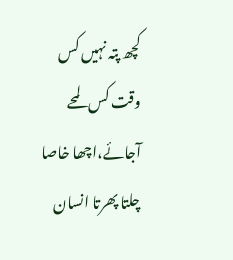کچھ پتہ نہیں کس وقت کس لمحے آجائے،اچھا خاصا چلتا پھرتا انسان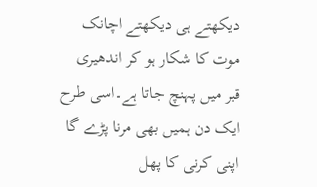دیکھتے ہی دیکھتے اچانک موت کا شکار ہو کر اندھیری قبر میں پہنچ جاتا ہے۔اسی طرح ایک دن ہمیں بھی مرنا پڑے گا اپنی کرنی کا پھل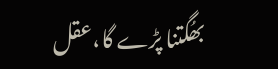بھُگتنا پڑے گا،عقل